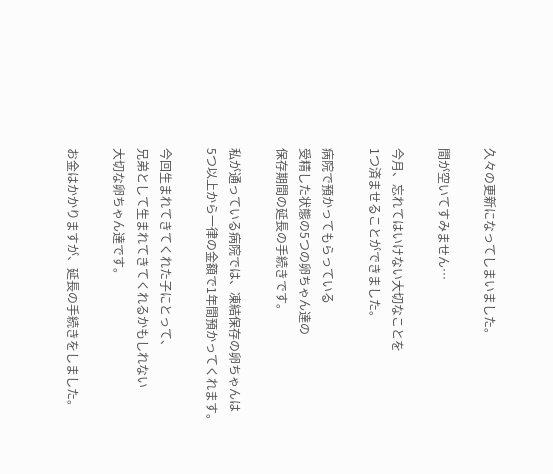久々の更新になってしまいました。

間が空いてすみません…

今月、忘れてはいけない大切なことを
1つ済ませることができました。

病院で預かってもらっている
受精した状態の5つの卵ちゃん達の
保存期間の延長の手続きです。

私が通っている病院では、凍結保存の卵ちゃんは
5つ以上から一律の金額で1年間預かってくれます。

今回生まれてきてくれた子にとって、
兄弟として生まれてきてくれるかもしれない
大切な卵ちゃん達です。

お金はかかりますが、延長の手続きをしました。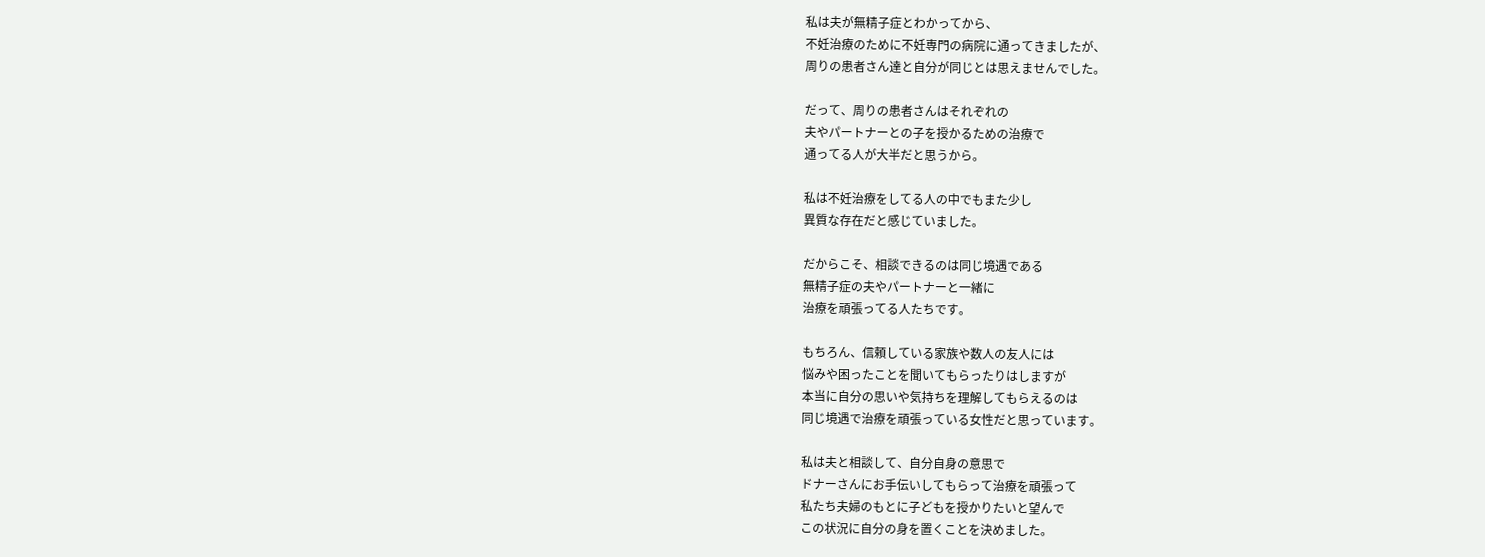私は夫が無精子症とわかってから、
不妊治療のために不妊専門の病院に通ってきましたが、
周りの患者さん達と自分が同じとは思えませんでした。

だって、周りの患者さんはそれぞれの
夫やパートナーとの子を授かるための治療で
通ってる人が大半だと思うから。

私は不妊治療をしてる人の中でもまた少し
異質な存在だと感じていました。

だからこそ、相談できるのは同じ境遇である
無精子症の夫やパートナーと一緒に
治療を頑張ってる人たちです。

もちろん、信頼している家族や数人の友人には
悩みや困ったことを聞いてもらったりはしますが
本当に自分の思いや気持ちを理解してもらえるのは
同じ境遇で治療を頑張っている女性だと思っています。

私は夫と相談して、自分自身の意思で
ドナーさんにお手伝いしてもらって治療を頑張って
私たち夫婦のもとに子どもを授かりたいと望んで
この状況に自分の身を置くことを決めました。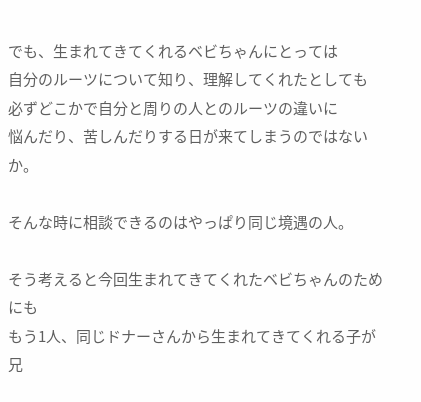でも、生まれてきてくれるベビちゃんにとっては
自分のルーツについて知り、理解してくれたとしても
必ずどこかで自分と周りの人とのルーツの違いに
悩んだり、苦しんだりする日が来てしまうのではないか。

そんな時に相談できるのはやっぱり同じ境遇の人。

そう考えると今回生まれてきてくれたベビちゃんのためにも
もう1人、同じドナーさんから生まれてきてくれる子が
兄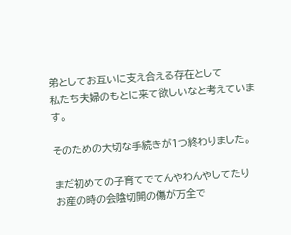弟としてお互いに支え合える存在として
私たち夫婦のもとに来て欲しいなと考えています。

そのための大切な手続きが1つ終わりました。

まだ初めての子育てでてんやわんやしてたり
お産の時の会陰切開の傷が万全で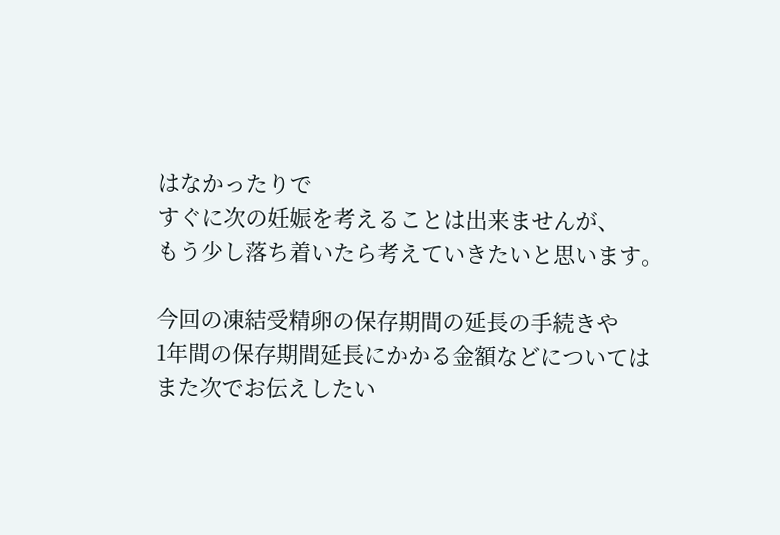はなかったりで
すぐに次の妊娠を考えることは出来ませんが、
もう少し落ち着いたら考えていきたいと思います。

今回の凍結受精卵の保存期間の延長の手続きや
1年間の保存期間延長にかかる金額などについては
また次でお伝えしたい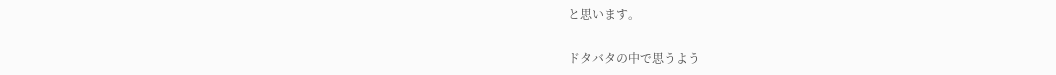と思います。

ドタバタの中で思うよう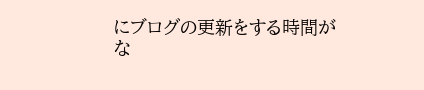にブログの更新をする時間が
な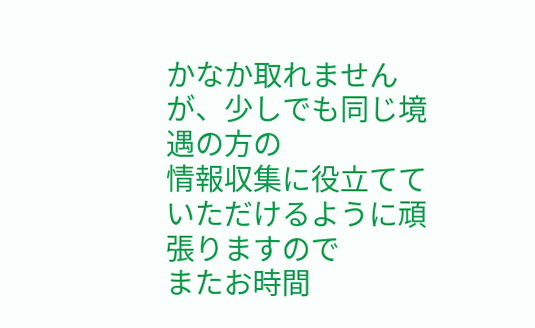かなか取れませんが、少しでも同じ境遇の方の
情報収集に役立てていただけるように頑張りますので
またお時間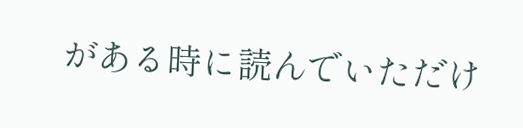がある時に読んでいただけ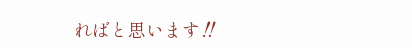ればと思います‼